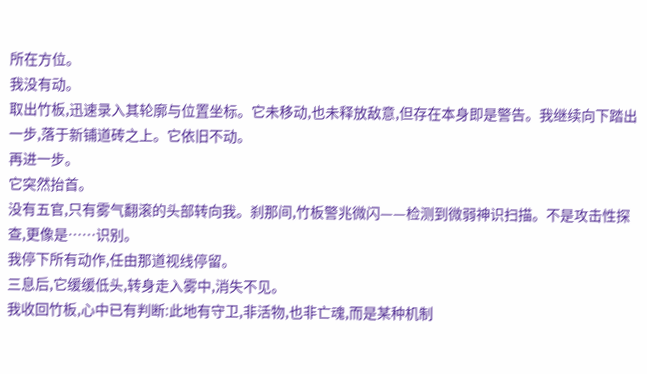所在方位。
我没有动。
取出竹板,迅速录入其轮廓与位置坐标。它未移动,也未释放敌意,但存在本身即是警告。我继续向下踏出一步,落于新铺道砖之上。它依旧不动。
再进一步。
它突然抬首。
没有五官,只有雾气翻滚的头部转向我。刹那间,竹板警兆微闪——检测到微弱神识扫描。不是攻击性探查,更像是……识别。
我停下所有动作,任由那道视线停留。
三息后,它缓缓低头,转身走入雾中,消失不见。
我收回竹板,心中已有判断:此地有守卫,非活物,也非亡魂,而是某种机制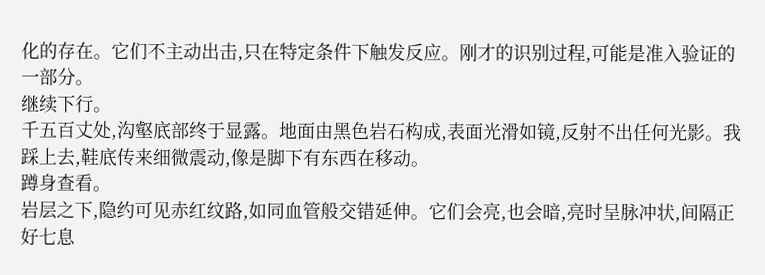化的存在。它们不主动出击,只在特定条件下触发反应。刚才的识别过程,可能是准入验证的一部分。
继续下行。
千五百丈处,沟壑底部终于显露。地面由黑色岩石构成,表面光滑如镜,反射不出任何光影。我踩上去,鞋底传来细微震动,像是脚下有东西在移动。
蹲身查看。
岩层之下,隐约可见赤红纹路,如同血管般交错延伸。它们会亮,也会暗,亮时呈脉冲状,间隔正好七息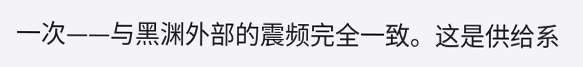一次——与黑渊外部的震频完全一致。这是供给系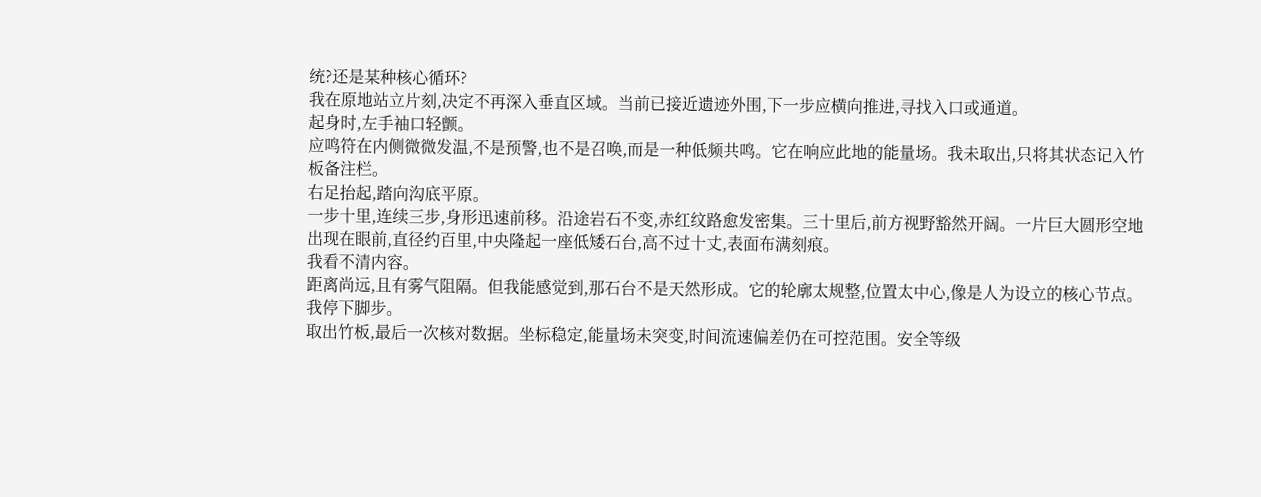统?还是某种核心循环?
我在原地站立片刻,决定不再深入垂直区域。当前已接近遗迹外围,下一步应横向推进,寻找入口或通道。
起身时,左手袖口轻颤。
应鸣符在内侧微微发温,不是预警,也不是召唤,而是一种低频共鸣。它在响应此地的能量场。我未取出,只将其状态记入竹板备注栏。
右足抬起,踏向沟底平原。
一步十里,连续三步,身形迅速前移。沿途岩石不变,赤红纹路愈发密集。三十里后,前方视野豁然开阔。一片巨大圆形空地出现在眼前,直径约百里,中央隆起一座低矮石台,高不过十丈,表面布满刻痕。
我看不清内容。
距离尚远,且有雾气阻隔。但我能感觉到,那石台不是天然形成。它的轮廓太规整,位置太中心,像是人为设立的核心节点。
我停下脚步。
取出竹板,最后一次核对数据。坐标稳定,能量场未突变,时间流速偏差仍在可控范围。安全等级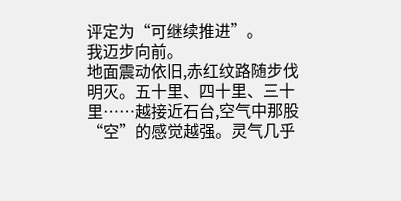评定为“可继续推进”。
我迈步向前。
地面震动依旧,赤红纹路随步伐明灭。五十里、四十里、三十里……越接近石台,空气中那股“空”的感觉越强。灵气几乎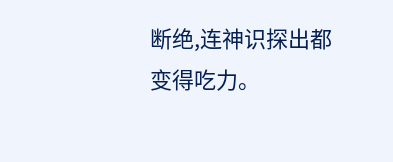断绝,连神识探出都变得吃力。